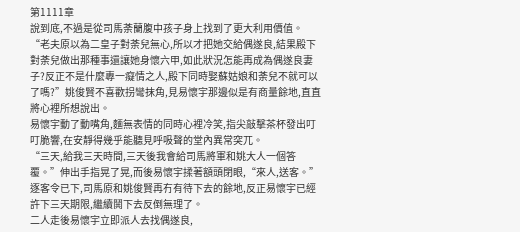第1111章
說到底,不過是從司馬荼蘭腹中孩子身上找到了更大利用價值。
“老夫原以為二皇子對荼兒無心,所以才把她交給偶遂良,結果殿下對荼兒做出那種事還讓她身懷六甲,如此狀況怎能再成為偶遂良妻子?反正不是什麼專一癡情之人,殿下同時娶蘇姑娘和荼兒不就可以了嗎?”姚俊賢不喜歡拐彎抹角,見易懷宇那邊似是有商量餘地,直直將心裡所想說出。
易懷宇動了動嘴角,麵無表情的同時心裡冷笑,指尖敲擊茶杯發出叮叮脆響,在安靜得幾乎能聽見呼吸聲的堂內異常突兀。
“三天,給我三天時間,三天後我會給司馬將軍和姚大人一個答覆。”伸出手指晃了晃,而後易懷宇揉著額頭閉眼,“來人,送客。”
逐客令已下,司馬原和姚俊賢再冇有待下去的餘地,反正易懷宇已經許下三天期限,繼續鬨下去反倒無理了。
二人走後易懷宇立即派人去找偶遂良,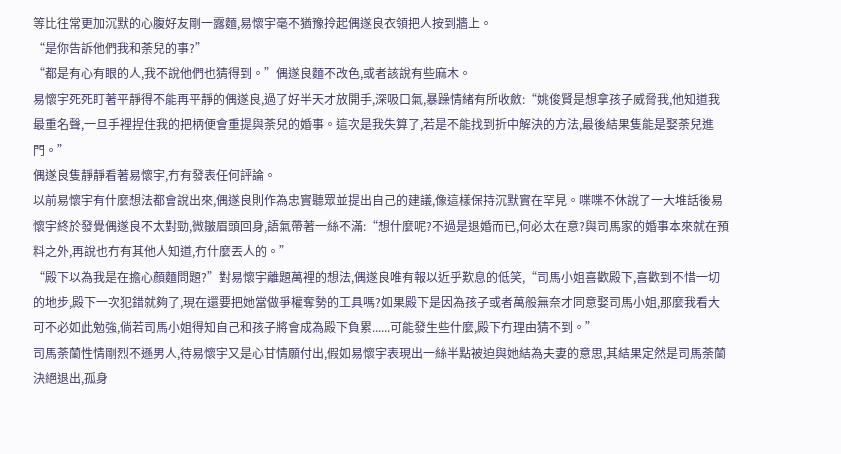等比往常更加沉默的心腹好友剛一露麵,易懷宇毫不猶豫拎起偶遂良衣領把人按到牆上。
“是你告訴他們我和荼兒的事?”
“都是有心有眼的人,我不說他們也猜得到。”偶遂良麵不改色,或者該說有些麻木。
易懷宇死死盯著平靜得不能再平靜的偶遂良,過了好半天才放開手,深吸口氣,暴躁情緒有所收斂:“姚俊賢是想拿孩子威脅我,他知道我最重名聲,一旦手裡捏住我的把柄便會重提與荼兒的婚事。這次是我失算了,若是不能找到折中解決的方法,最後結果隻能是娶荼兒進門。”
偶遂良隻靜靜看著易懷宇,冇有發表任何評論。
以前易懷宇有什麼想法都會說出來,偶遂良則作為忠實聽眾並提出自己的建議,像這樣保持沉默實在罕見。喋喋不休說了一大堆話後易懷宇終於發覺偶遂良不太對勁,微皺眉頭回身,語氣帶著一絲不滿:“想什麼呢?不過是退婚而已,何必太在意?與司馬家的婚事本來就在預料之外,再說也冇有其他人知道,冇什麼丟人的。”
“殿下以為我是在擔心顏麵問題?”對易懷宇離題萬裡的想法,偶遂良唯有報以近乎歎息的低笑,“司馬小姐喜歡殿下,喜歡到不惜一切的地步,殿下一次犯錯就夠了,現在還要把她當做爭權奪勢的工具嗎?如果殿下是因為孩子或者萬般無奈才同意娶司馬小姐,那麼我看大可不必如此勉強,倘若司馬小姐得知自己和孩子將會成為殿下負累......可能發生些什麼,殿下冇理由猜不到。”
司馬荼蘭性情剛烈不遜男人,待易懷宇又是心甘情願付出,假如易懷宇表現出一絲半點被迫與她結為夫妻的意思,其結果定然是司馬荼蘭決絕退出,孤身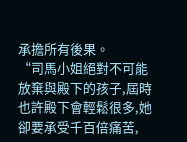承擔所有後果。
“司馬小姐絕對不可能放棄與殿下的孩子,屆時也許殿下會輕鬆很多,她卻要承受千百倍痛苦,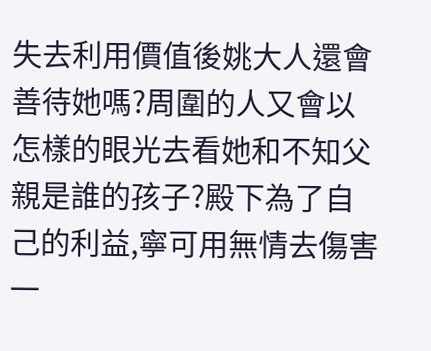失去利用價值後姚大人還會善待她嗎?周圍的人又會以怎樣的眼光去看她和不知父親是誰的孩子?殿下為了自己的利益,寧可用無情去傷害一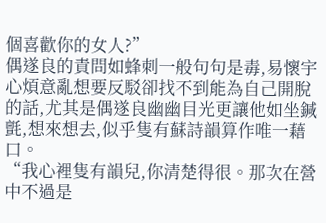個喜歡你的女人?”
偶遂良的責問如蜂刺一般句句是毒,易懷宇心煩意亂想要反駁卻找不到能為自己開脫的話,尤其是偶遂良幽幽目光更讓他如坐鍼氈,想來想去,似乎隻有蘇詩韻算作唯一藉口。
“我心裡隻有韻兒,你清楚得很。那次在營中不過是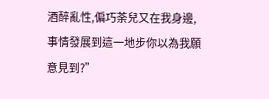酒醉亂性,偏巧荼兒又在我身邊,事情發展到這一地步你以為我願意見到?”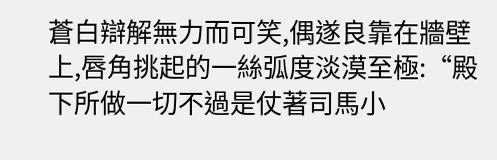蒼白辯解無力而可笑,偶遂良靠在牆壁上,唇角挑起的一絲弧度淡漠至極:“殿下所做一切不過是仗著司馬小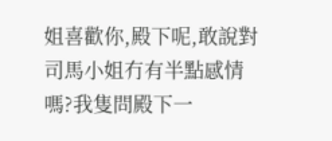姐喜歡你,殿下呢,敢說對司馬小姐冇有半點感情嗎?我隻問殿下一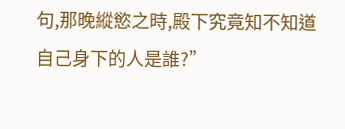句,那晚縱慾之時,殿下究竟知不知道自己身下的人是誰?”